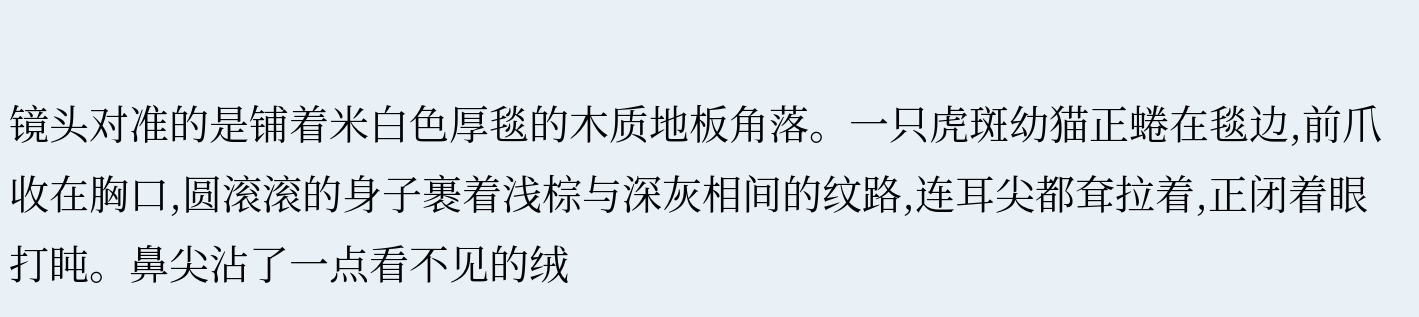镜头对准的是铺着米白色厚毯的木质地板角落。一只虎斑幼猫正蜷在毯边,前爪收在胸口,圆滚滚的身子裹着浅棕与深灰相间的纹路,连耳尖都耷拉着,正闭着眼打盹。鼻尖沾了一点看不见的绒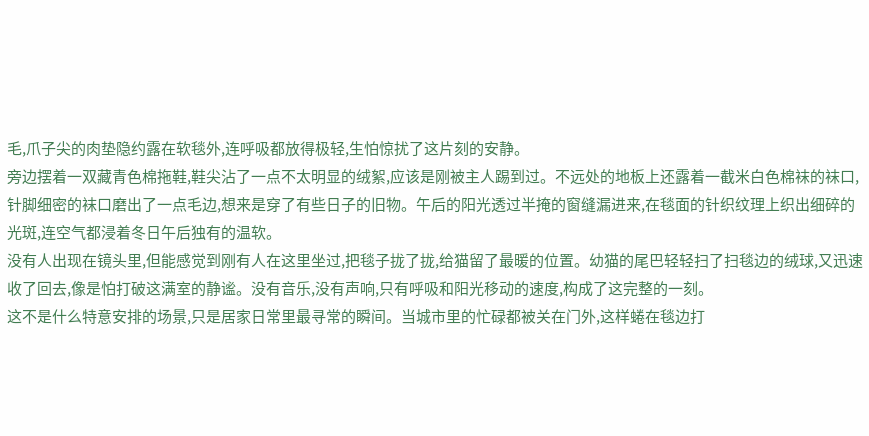毛,爪子尖的肉垫隐约露在软毯外,连呼吸都放得极轻,生怕惊扰了这片刻的安静。
旁边摆着一双藏青色棉拖鞋,鞋尖沾了一点不太明显的绒絮,应该是刚被主人踢到过。不远处的地板上还露着一截米白色棉袜的袜口,针脚细密的袜口磨出了一点毛边,想来是穿了有些日子的旧物。午后的阳光透过半掩的窗缝漏进来,在毯面的针织纹理上织出细碎的光斑,连空气都浸着冬日午后独有的温软。
没有人出现在镜头里,但能感觉到刚有人在这里坐过,把毯子拢了拢,给猫留了最暖的位置。幼猫的尾巴轻轻扫了扫毯边的绒球,又迅速收了回去,像是怕打破这满室的静谧。没有音乐,没有声响,只有呼吸和阳光移动的速度,构成了这完整的一刻。
这不是什么特意安排的场景,只是居家日常里最寻常的瞬间。当城市里的忙碌都被关在门外,这样蜷在毯边打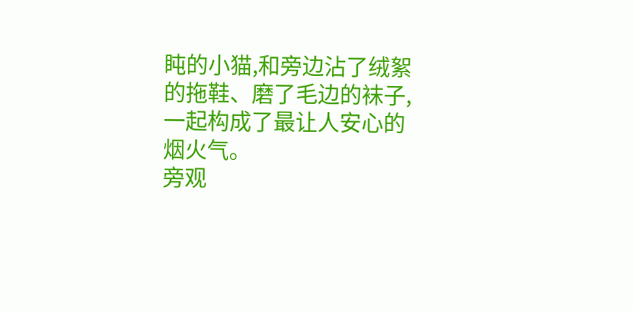盹的小猫,和旁边沾了绒絮的拖鞋、磨了毛边的袜子,一起构成了最让人安心的烟火气。
旁观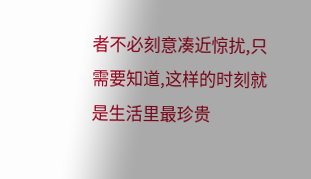者不必刻意凑近惊扰,只需要知道,这样的时刻就是生活里最珍贵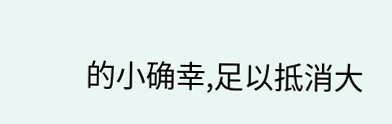的小确幸,足以抵消大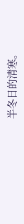半冬日的清寒。